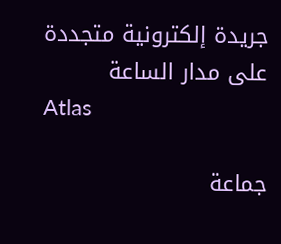جريدة إلكترونية متجددة على مدار الساعة
Atlas

جماعة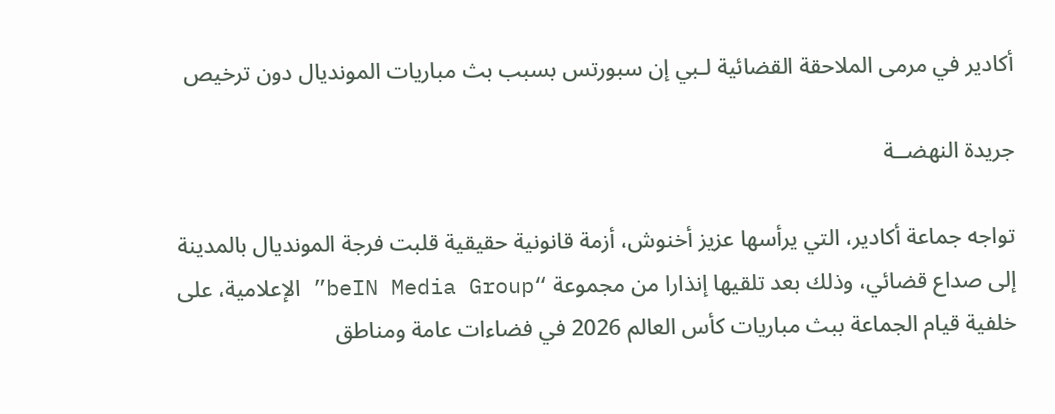أكادير في مرمى الملاحقة القضائية لـبي إن سبورتس بسبب بث مباريات المونديال دون ترخيص

جريدة النهضــة

تواجه جماعة أكادير، التي يرأسها عزيز أخنوش، أزمة قانونية حقيقية قلبت فرجة المونديال بالمدينة إلى صداع قضائي، وذلك بعد تلقيها إنذارا من مجموعة “beIN Media Group” الإعلامية، على خلفية قيام الجماعة ببث مباريات كأس العالم 2026 في فضاءات عامة ومناطق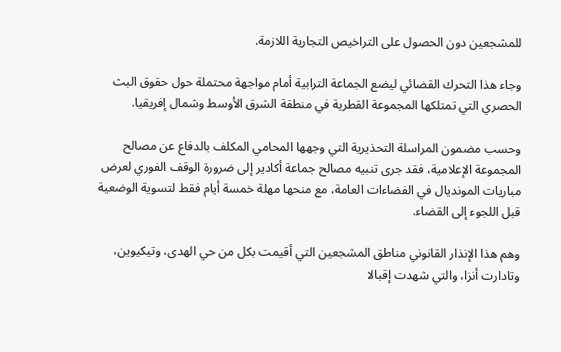للمشجعين دون الحصول على التراخيص التجارية اللازمة.

وجاء هذا التحرك القضائي ليضع الجماعة الترابية أمام مواجهة محتملة حول حقوق البث الحصري التي تمتلكها المجموعة القطرية في منطقة الشرق الأوسط وشمال إفريقيا.

وحسب مضمون المراسلة التحذيرية التي وجهها المحامي المكلف بالدفاع عن مصالح المجموعة الإعلامية، فقد جرى تنبيه مصالح جماعة أكادير إلى ضرورة الوقف الفوري لعرض مباريات المونديال في الفضاءات العامة، مع منحها مهلة خمسة أيام فقط لتسوية الوضعية قبل اللجوء إلى القضاء.

وهم هذا الإنذار القانوني مناطق المشجعين التي أقيمت بكل من حي الهدى، وتيكيوين، وتادارت أنزا، والتي شهدت إقبالا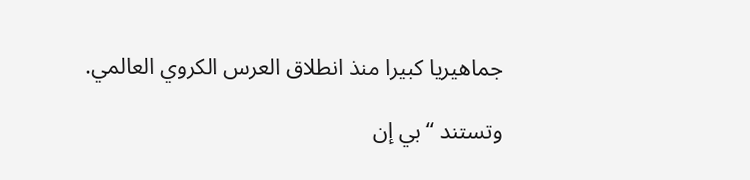جماهيريا كبيرا منذ انطلاق العرس الكروي العالمي.

وتستند “بي إن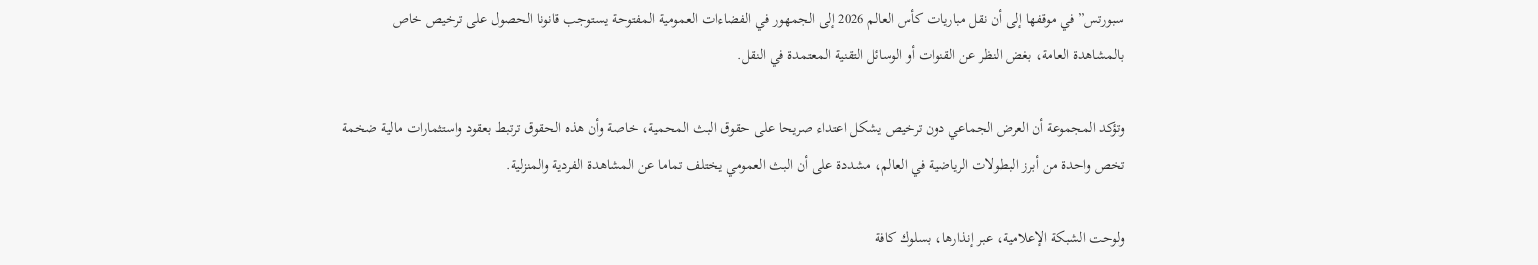سبورتس” في موقفها إلى أن نقل مباريات كأس العالم 2026 إلى الجمهور في الفضاءات العمومية المفتوحة يستوجب قانونا الحصول على ترخيص خاص بالمشاهدة العامة، بغض النظر عن القنوات أو الوسائل التقنية المعتمدة في النقل.

وتؤكد المجموعة أن العرض الجماعي دون ترخيص يشكل اعتداء صريحا على حقوق البث المحمية، خاصة وأن هذه الحقوق ترتبط بعقود واستثمارات مالية ضخمة تخص واحدة من أبرز البطولات الرياضية في العالم، مشددة على أن البث العمومي يختلف تماما عن المشاهدة الفردية والمنزلية.

ولوحت الشبكة الإعلامية، عبر إنذارها، بسلوك كافة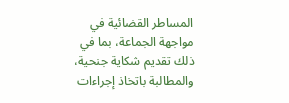المساطر القضائية في مواجهة الجماعة، بما في ذلك تقديم شكاية جنحية، والمطالبة باتخاذ إجراءات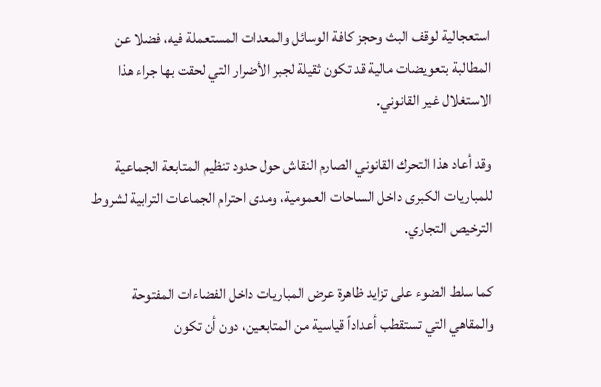استعجالية لوقف البث وحجز كافة الوسائل والمعدات المستعملة فيه، فضلا عن المطالبة بتعويضات مالية قد تكون ثقيلة لجبر الأضرار التي لحقت بها جراء هذا الاستغلال غير القانوني.

وقد أعاد هذا التحرك القانوني الصارم النقاش حول حدود تنظيم المتابعة الجماعية للمباريات الكبرى داخل الساحات العمومية، ومدى احترام الجماعات الترابية لشروط الترخيص التجاري.

كما سلط الضوء على تزايد ظاهرة عرض المباريات داخل الفضاءات المفتوحة والمقاهي التي تستقطب أعداداً قياسية من المتابعين، دون أن تكون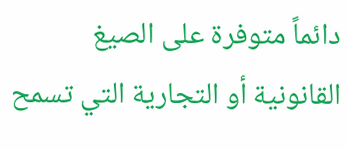دائماً متوفرة على الصيغ القانونية أو التجارية التي تسمح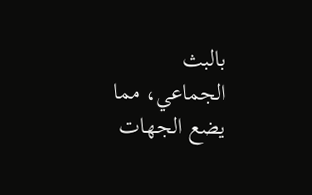بالبث الجماعي، مما يضع الجهات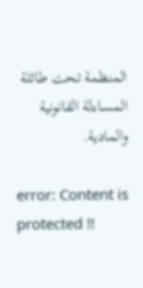المنظمة تحت طائلة المساءلة القانونية والمادية.

error: Content is protected !!